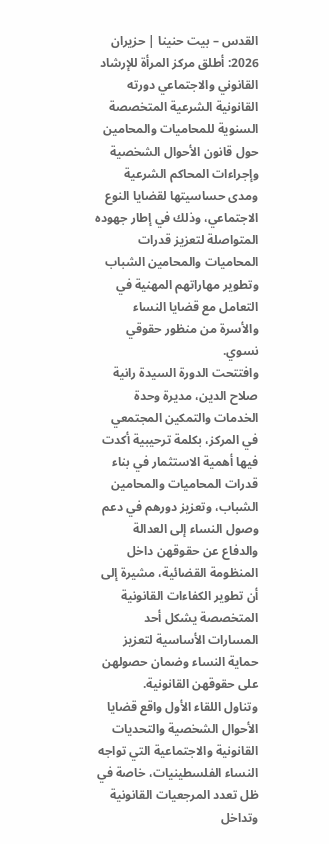القدس – بيت حنينا | حزيران 2026: أطلق مركز المرأة للإرشاد القانوني والاجتماعي دورته القانونية الشرعية المتخصصة السنوية للمحاميات والمحامين حول قانون الأحوال الشخصية وإجراءات المحاكم الشرعية ومدى حساسيتها لقضايا النوع الاجتماعي، وذلك في إطار جهوده المتواصلة لتعزيز قدرات المحاميات والمحامين الشباب وتطوير مهاراتهم المهنية في التعامل مع قضايا النساء والأسرة من منظور حقوقي نسوي.
وافتتحت الدورة السيدة رانية صلاح الدين، مديرة وحدة الخدمات والتمكين المجتمعي في المركز، بكلمة ترحيبية أكدت فيها أهمية الاستثمار في بناء قدرات المحاميات والمحامين الشباب، وتعزيز دورهم في دعم وصول النساء إلى العدالة والدفاع عن حقوقهن داخل المنظومة القضائية، مشيرة إلى أن تطوير الكفاءات القانونية المتخصصة يشكل أحد المسارات الأساسية لتعزيز حماية النساء وضمان حصولهن على حقوقهن القانونية.
وتناول اللقاء الأول واقع قضايا الأحوال الشخصية والتحديات القانونية والاجتماعية التي تواجه النساء الفلسطينيات، خاصة في ظل تعدد المرجعيات القانونية وتداخل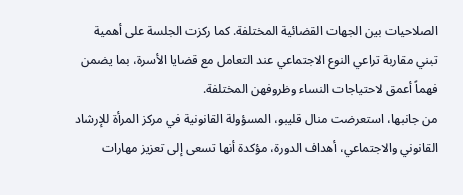الصلاحيات بين الجهات القضائية المختلفة. كما ركزت الجلسة على أهمية تبني مقاربة تراعي النوع الاجتماعي عند التعامل مع قضايا الأسرة، بما يضمن فهماً أعمق لاحتياجات النساء وظروفهن المختلفة.
من جانبها، استعرضت منال قليبو، المسؤولة القانونية في مركز المرأة للإرشاد القانوني والاجتماعي، أهداف الدورة، مؤكدة أنها تسعى إلى تعزيز مهارات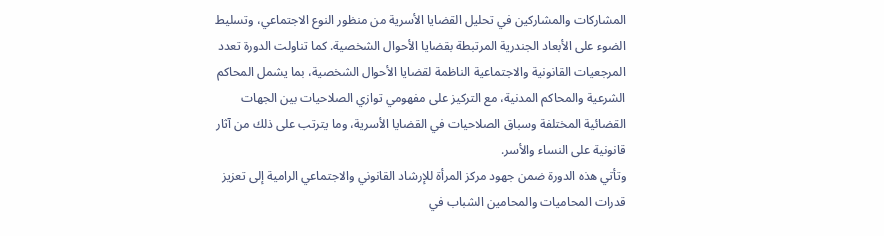المشاركات والمشاركين في تحليل القضايا الأسرية من منظور النوع الاجتماعي، وتسليط الضوء على الأبعاد الجندرية المرتبطة بقضايا الأحوال الشخصية. كما تناولت الدورة تعدد المرجعيات القانونية والاجتماعية الناظمة لقضايا الأحوال الشخصية، بما يشمل المحاكم الشرعية والمحاكم المدنية، مع التركيز على مفهومي توازي الصلاحيات بين الجهات القضائية المختلفة وسباق الصلاحيات في القضايا الأسرية، وما يترتب على ذلك من آثار قانونية على النساء والأسر.
وتأتي هذه الدورة ضمن جهود مركز المرأة للإرشاد القانوني والاجتماعي الرامية إلى تعزيز قدرات المحاميات والمحامين الشباب في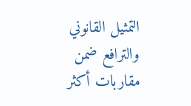التمثيل القانوني والترافع ضمن مقاربات أكثر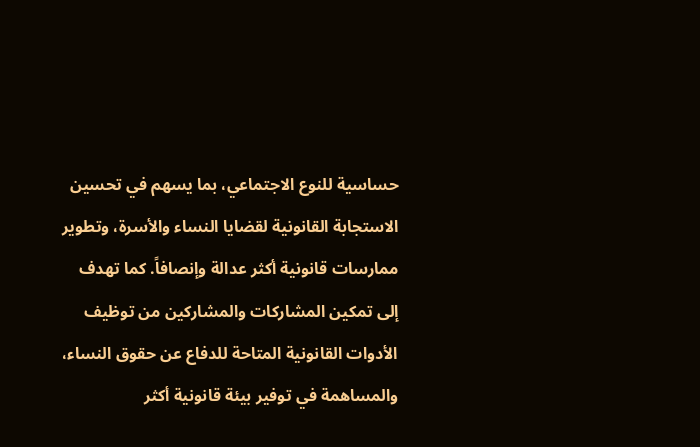حساسية للنوع الاجتماعي، بما يسهم في تحسين الاستجابة القانونية لقضايا النساء والأسرة، وتطوير ممارسات قانونية أكثر عدالة وإنصافاً. كما تهدف إلى تمكين المشاركات والمشاركين من توظيف الأدوات القانونية المتاحة للدفاع عن حقوق النساء، والمساهمة في توفير بيئة قانونية أكثر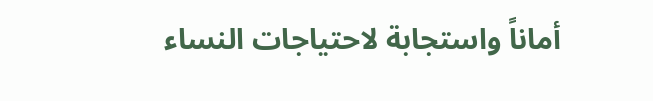أماناً واستجابة لاحتياجات النساء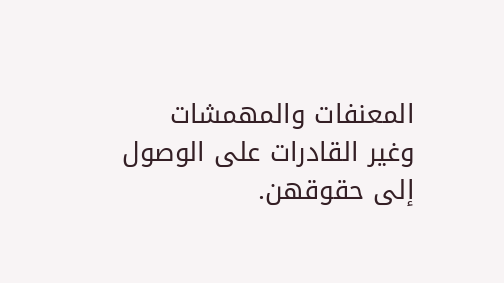المعنفات والمهمشات وغير القادرات على الوصول إلى حقوقهن.